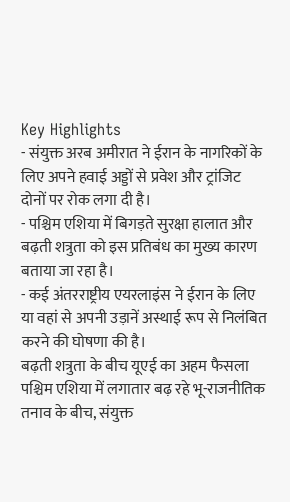Key Highlights
- संयुक्त अरब अमीरात ने ईरान के नागरिकों के लिए अपने हवाई अड्डों से प्रवेश और ट्रांजिट दोनों पर रोक लगा दी है।
- पश्चिम एशिया में बिगड़ते सुरक्षा हालात और बढ़ती शत्रुता को इस प्रतिबंध का मुख्य कारण बताया जा रहा है।
- कई अंतरराष्ट्रीय एयरलाइंस ने ईरान के लिए या वहां से अपनी उड़ानें अस्थाई रूप से निलंबित करने की घोषणा की है।
बढ़ती शत्रुता के बीच यूएई का अहम फैसला
पश्चिम एशिया में लगातार बढ़ रहे भू-राजनीतिक तनाव के बीच, संयुक्त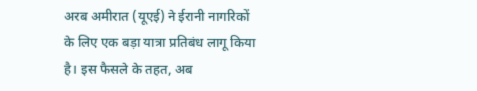अरब अमीरात (यूएई) ने ईरानी नागरिकों के लिए एक बड़ा यात्रा प्रतिबंध लागू किया है। इस फैसले के तहत, अब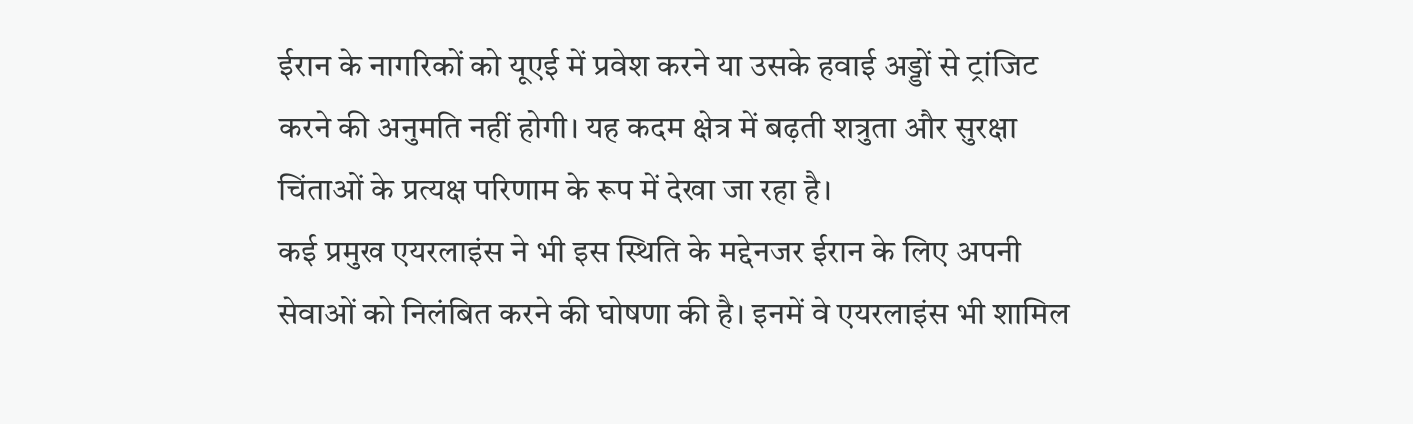ईरान के नागरिकों को यूएई में प्रवेश करने या उसके हवाई अड्डों से ट्रांजिट करने की अनुमति नहीं होगी। यह कदम क्षेत्र में बढ़ती शत्रुता और सुरक्षा चिंताओं के प्रत्यक्ष परिणाम के रूप में देखा जा रहा है।
कई प्रमुख एयरलाइंस ने भी इस स्थिति के मद्देनजर ईरान के लिए अपनी सेवाओं को निलंबित करने की घोषणा की है। इनमें वे एयरलाइंस भी शामिल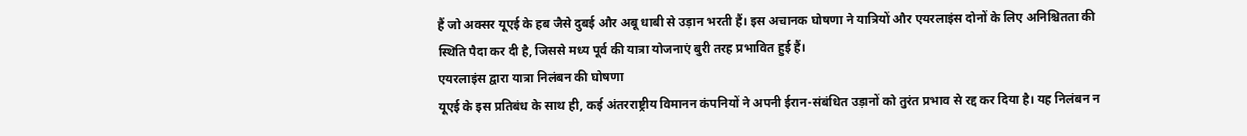हैं जो अक्सर यूएई के हब जैसे दुबई और अबू धाबी से उड़ान भरती हैं। इस अचानक घोषणा ने यात्रियों और एयरलाइंस दोनों के लिए अनिश्चितता की स्थिति पैदा कर दी है, जिससे मध्य पूर्व की यात्रा योजनाएं बुरी तरह प्रभावित हुई हैं।
एयरलाइंस द्वारा यात्रा निलंबन की घोषणा
यूएई के इस प्रतिबंध के साथ ही, कई अंतरराष्ट्रीय विमानन कंपनियों ने अपनी ईरान-संबंधित उड़ानों को तुरंत प्रभाव से रद्द कर दिया है। यह निलंबन न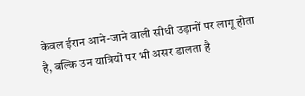केवल ईरान आने-जाने वाली सीधी उड़ानों पर लागू होता है, बल्कि उन यात्रियों पर भी असर डालता है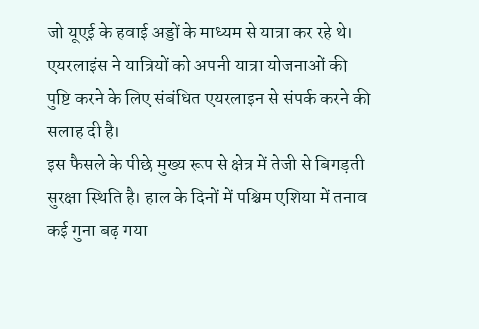जो यूएई के हवाई अड्डों के माध्यम से यात्रा कर रहे थे। एयरलाइंस ने यात्रियों को अपनी यात्रा योजनाओं की पुष्टि करने के लिए संबंधित एयरलाइन से संपर्क करने की सलाह दी है।
इस फैसले के पीछे मुख्य रूप से क्षेत्र में तेजी से बिगड़ती सुरक्षा स्थिति है। हाल के दिनों में पश्चिम एशिया में तनाव कई गुना बढ़ गया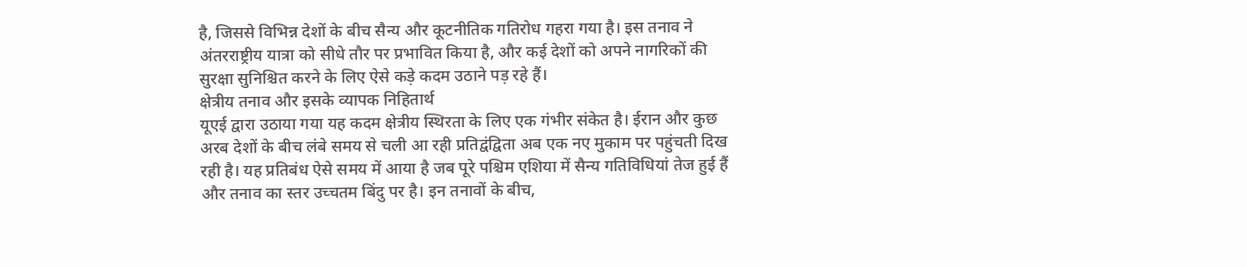है, जिससे विभिन्न देशों के बीच सैन्य और कूटनीतिक गतिरोध गहरा गया है। इस तनाव ने अंतरराष्ट्रीय यात्रा को सीधे तौर पर प्रभावित किया है, और कई देशों को अपने नागरिकों की सुरक्षा सुनिश्चित करने के लिए ऐसे कड़े कदम उठाने पड़ रहे हैं।
क्षेत्रीय तनाव और इसके व्यापक निहितार्थ
यूएई द्वारा उठाया गया यह कदम क्षेत्रीय स्थिरता के लिए एक गंभीर संकेत है। ईरान और कुछ अरब देशों के बीच लंबे समय से चली आ रही प्रतिद्वंद्विता अब एक नए मुकाम पर पहुंचती दिख रही है। यह प्रतिबंध ऐसे समय में आया है जब पूरे पश्चिम एशिया में सैन्य गतिविधियां तेज हुई हैं और तनाव का स्तर उच्चतम बिंदु पर है। इन तनावों के बीच,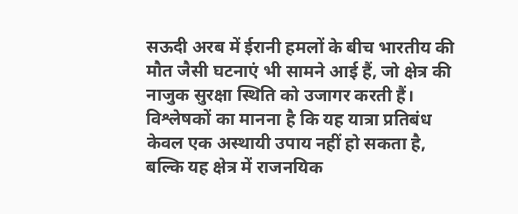सऊदी अरब में ईरानी हमलों के बीच भारतीय की मौत जैसी घटनाएं भी सामने आई हैं, जो क्षेत्र की नाजुक सुरक्षा स्थिति को उजागर करती हैं।
विश्लेषकों का मानना है कि यह यात्रा प्रतिबंध केवल एक अस्थायी उपाय नहीं हो सकता है, बल्कि यह क्षेत्र में राजनयिक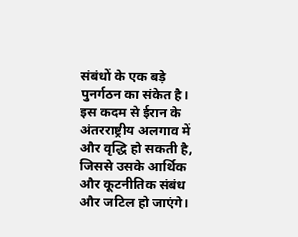संबंधों के एक बड़े पुनर्गठन का संकेत है। इस कदम से ईरान के अंतरराष्ट्रीय अलगाव में और वृद्धि हो सकती है, जिससे उसके आर्थिक और कूटनीतिक संबंध और जटिल हो जाएंगे।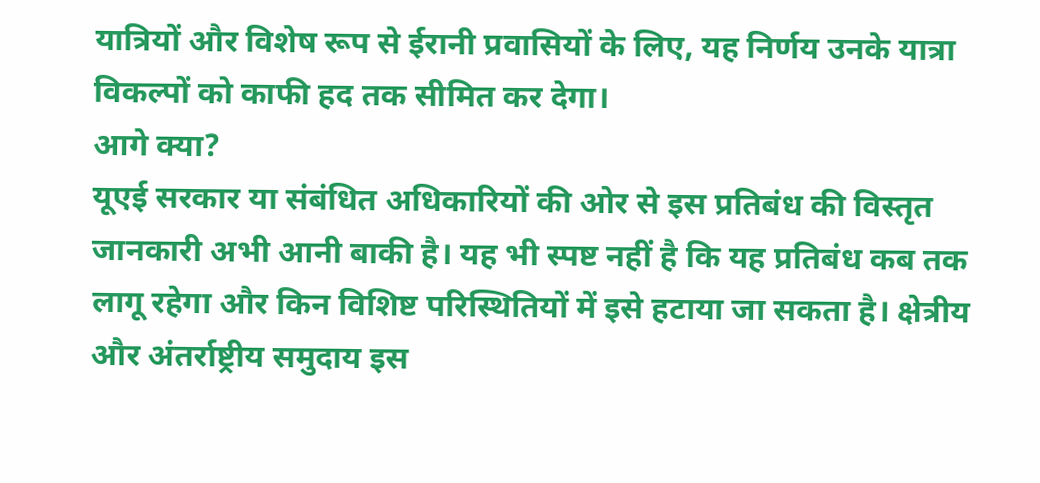यात्रियों और विशेष रूप से ईरानी प्रवासियों के लिए, यह निर्णय उनके यात्रा विकल्पों को काफी हद तक सीमित कर देगा।
आगे क्या?
यूएई सरकार या संबंधित अधिकारियों की ओर से इस प्रतिबंध की विस्तृत जानकारी अभी आनी बाकी है। यह भी स्पष्ट नहीं है कि यह प्रतिबंध कब तक लागू रहेगा और किन विशिष्ट परिस्थितियों में इसे हटाया जा सकता है। क्षेत्रीय और अंतर्राष्ट्रीय समुदाय इस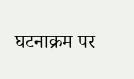घटनाक्रम पर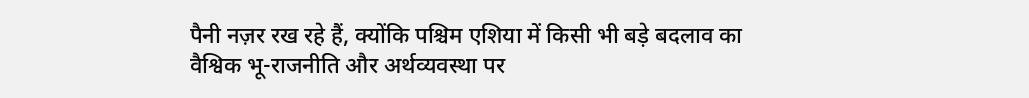पैनी नज़र रख रहे हैं, क्योंकि पश्चिम एशिया में किसी भी बड़े बदलाव का वैश्विक भू-राजनीति और अर्थव्यवस्था पर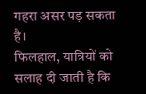गहरा असर पड़ सकता है।
फिलहाल, यात्रियों को सलाह दी जाती है कि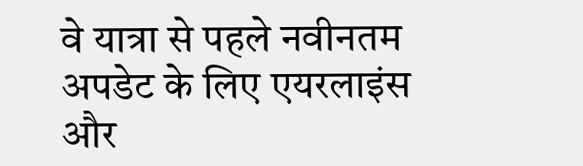वे यात्रा से पहले नवीनतम अपडेट के लिए एयरलाइंस और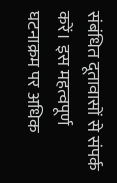संबंधित दूतावासों से संपर्क करें। इस महत्वपूर्ण घटनाक्रम पर अधिक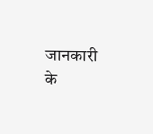जानकारी के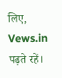लिए, Vews.in पढ़ते रहें।